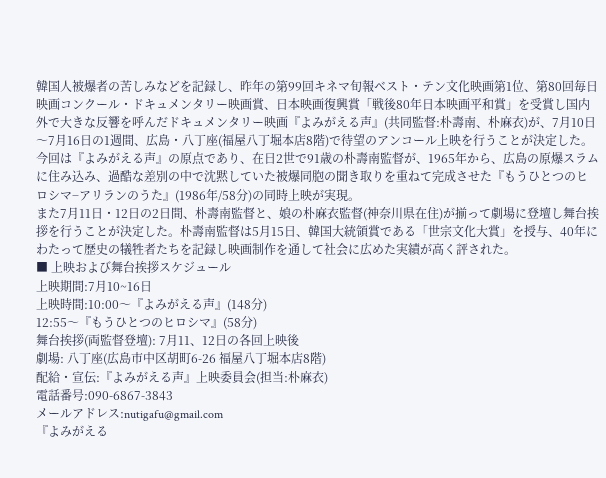韓国人被爆者の苦しみなどを記録し、昨年の第99回キネマ旬報ベスト・テン文化映画第1位、第80回毎日映画コンクール・ドキュメンタリー映画賞、日本映画復興賞「戦後80年日本映画平和賞」を受賞し国内外で大きな反響を呼んだドキュメンタリー映画『よみがえる声』(共同監督:朴壽南、朴麻衣)が、7月10日〜7月16日の1週間、広島・八丁座(福屋八丁堀本店8階)で待望のアンコール上映を行うことが決定した。
今回は『よみがえる声』の原点であり、在日2世で91歳の朴壽南監督が、1965年から、広島の原爆スラムに住み込み、過酷な差別の中で沈黙していた被爆同胞の聞き取りを重ねて完成させた『もうひとつのヒロシマ−アリランのうた』(1986年/58分)の同時上映が実現。
また7月11日・12日の2日間、朴壽南監督と、娘の朴麻衣監督(神奈川県在住)が揃って劇場に登壇し舞台挨拶を行うことが決定した。朴壽南監督は5月15日、韓国大統領賞である「世宗文化大賞」を授与、40年にわたって歴史の犠牲者たちを記録し映画制作を通して社会に広めた実績が高く評された。
■ 上映および舞台挨拶スケジュール
上映期間:7月10~16日
上映時間:10:00〜『よみがえる声』(148分)
12:55〜『もうひとつのヒロシマ』(58分)
舞台挨拶(両監督登壇): 7月11、12日の各回上映後
劇場: 八丁座(広島市中区胡町6-26 福屋八丁堀本店8階)
配給・宣伝:『よみがえる声』上映委員会(担当:朴麻衣)
電話番号:090-6867-3843
メールアドレス:nutigafu@gmail.com
『よみがえる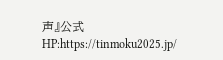声』公式HP:https://tinmoku2025.jp/